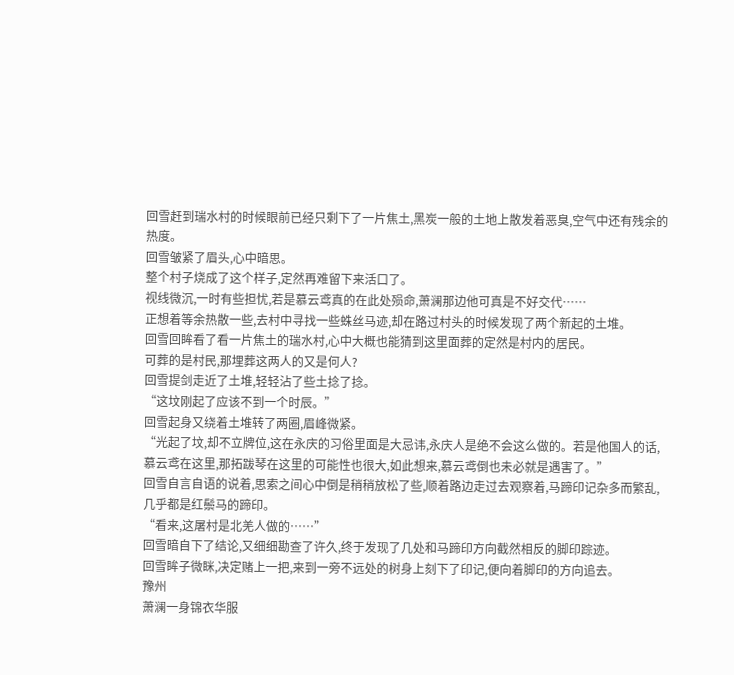回雪赶到瑞水村的时候眼前已经只剩下了一片焦土,黑炭一般的土地上散发着恶臭,空气中还有残余的热度。
回雪皱紧了眉头,心中暗思。
整个村子烧成了这个样子,定然再难留下来活口了。
视线微沉,一时有些担忧,若是慕云鸢真的在此处殒命,萧澜那边他可真是不好交代……
正想着等余热散一些,去村中寻找一些蛛丝马迹,却在路过村头的时候发现了两个新起的土堆。
回雪回眸看了看一片焦土的瑞水村,心中大概也能猜到这里面葬的定然是村内的居民。
可葬的是村民,那埋葬这两人的又是何人?
回雪提剑走近了土堆,轻轻沾了些土捻了捻。
“这坟刚起了应该不到一个时辰。”
回雪起身又绕着土堆转了两圈,眉峰微紧。
“光起了坟,却不立牌位,这在永庆的习俗里面是大忌讳,永庆人是绝不会这么做的。若是他国人的话,慕云鸢在这里,那拓跋琴在这里的可能性也很大,如此想来,慕云鸢倒也未必就是遇害了。”
回雪自言自语的说着,思索之间心中倒是稍稍放松了些,顺着路边走过去观察着,马蹄印记杂多而繁乱,几乎都是红鬃马的蹄印。
“看来,这屠村是北羌人做的……”
回雪暗自下了结论,又细细勘查了许久,终于发现了几处和马蹄印方向截然相反的脚印踪迹。
回雪眸子微眯,决定赌上一把,来到一旁不远处的树身上刻下了印记,便向着脚印的方向追去。
豫州
萧澜一身锦衣华服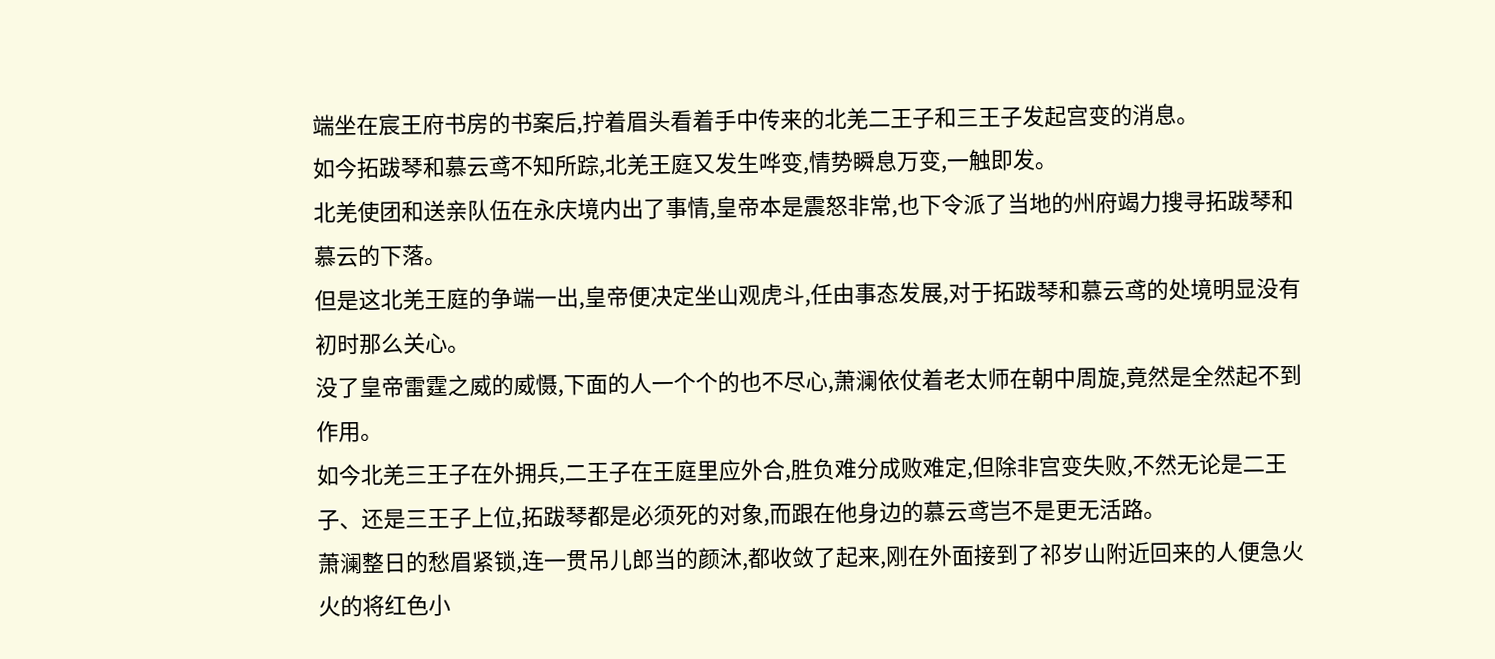端坐在宸王府书房的书案后,拧着眉头看着手中传来的北羌二王子和三王子发起宫变的消息。
如今拓跋琴和慕云鸢不知所踪,北羌王庭又发生哗变,情势瞬息万变,一触即发。
北羌使团和送亲队伍在永庆境内出了事情,皇帝本是震怒非常,也下令派了当地的州府竭力搜寻拓跋琴和慕云的下落。
但是这北羌王庭的争端一出,皇帝便决定坐山观虎斗,任由事态发展,对于拓跋琴和慕云鸢的处境明显没有初时那么关心。
没了皇帝雷霆之威的威慑,下面的人一个个的也不尽心,萧澜依仗着老太师在朝中周旋,竟然是全然起不到作用。
如今北羌三王子在外拥兵,二王子在王庭里应外合,胜负难分成败难定,但除非宫变失败,不然无论是二王子、还是三王子上位,拓跋琴都是必须死的对象,而跟在他身边的慕云鸢岂不是更无活路。
萧澜整日的愁眉紧锁,连一贯吊儿郎当的颜沐,都收敛了起来,刚在外面接到了祁岁山附近回来的人便急火火的将红色小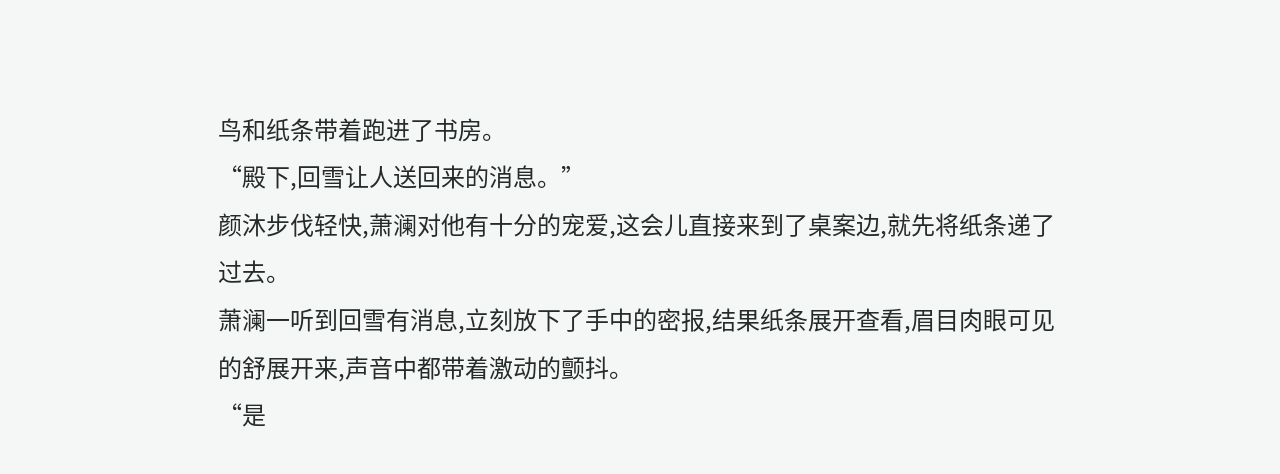鸟和纸条带着跑进了书房。
“殿下,回雪让人送回来的消息。”
颜沐步伐轻快,萧澜对他有十分的宠爱,这会儿直接来到了桌案边,就先将纸条递了过去。
萧澜一听到回雪有消息,立刻放下了手中的密报,结果纸条展开查看,眉目肉眼可见的舒展开来,声音中都带着激动的颤抖。
“是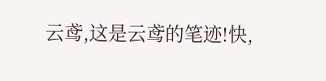云鸢,这是云鸢的笔迹!快,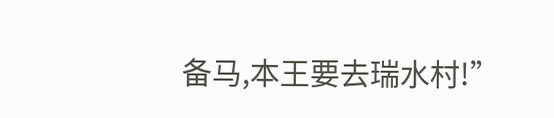备马,本王要去瑞水村!”